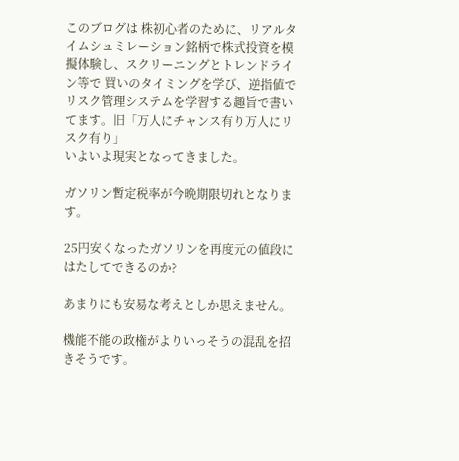このブログは 株初心者のために、リアルタイムシュミレーション銘柄で株式投資を模擬体験し、スクリーニングとトレンドライン等で 買いのタイミングを学び、逆指値でリスク管理システムを学習する趣旨で書いてます。旧「万人にチャンス有り万人にリスク有り」
いよいよ現実となってきました。

ガソリン暫定税率が今晩期限切れとなります。

25円安くなったガソリンを再度元の値段にはたしてできるのか?

あまりにも安易な考えとしか思えません。

機能不能の政権がよりいっそうの混乱を招きそうです。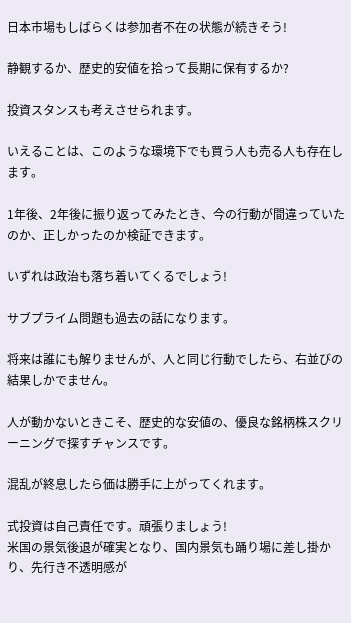日本市場もしばらくは参加者不在の状態が続きそう!

静観するか、歴史的安値を拾って長期に保有するか?

投資スタンスも考えさせられます。

いえることは、このような環境下でも買う人も売る人も存在します。

1年後、2年後に振り返ってみたとき、今の行動が間違っていたのか、正しかったのか検証できます。

いずれは政治も落ち着いてくるでしょう!

サブプライム問題も過去の話になります。

将来は誰にも解りませんが、人と同じ行動でしたら、右並びの結果しかでません。

人が動かないときこそ、歴史的な安値の、優良な銘柄株スクリーニングで探すチャンスです。

混乱が終息したら価は勝手に上がってくれます。

式投資は自己責任です。頑張りましょう!
米国の景気後退が確実となり、国内景気も踊り場に差し掛かり、先行き不透明感が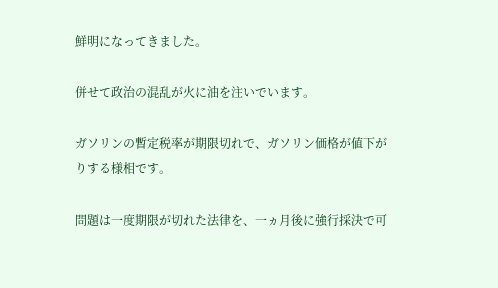鮮明になってきました。

併せて政治の混乱が火に油を注いでいます。

ガソリンの暫定税率が期限切れで、ガソリン価格が値下がりする様相です。

問題は一度期限が切れた法律を、一ヵ月後に強行採決で可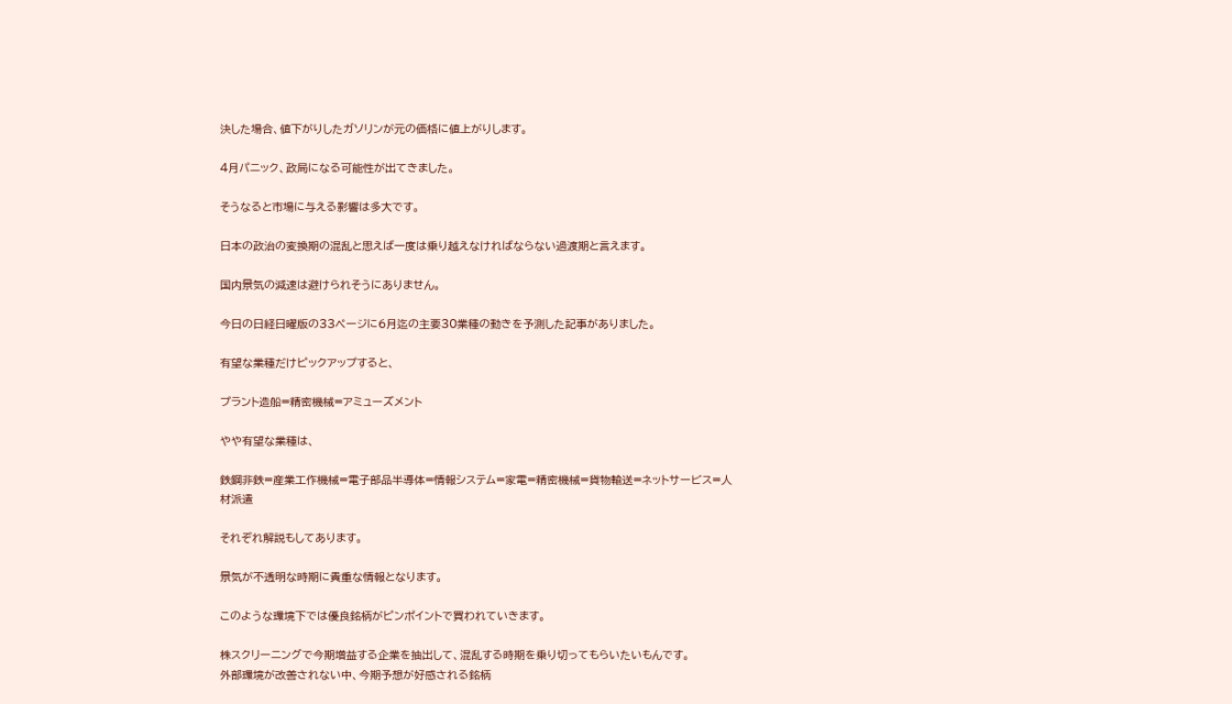決した場合、値下がりしたガソリンが元の価格に値上がりします。

4月パニック、政局になる可能性が出てきました。

そうなると市場に与える影響は多大です。

日本の政治の変換期の混乱と思えば一度は乗り越えなければならない過渡期と言えます。

国内景気の減速は避けられそうにありません。

今日の日経日曜版の33ページに6月迄の主要30業種の動きを予測した記事がありました。

有望な業種だけピックアップすると、

プラント造船=精密機械=アミューズメント

やや有望な業種は、

鉄鋼非鉄=産業工作機械=電子部品半導体=情報システム=家電=精密機械=貨物輸送=ネットサービス=人材派遣

それぞれ解説もしてあります。

景気が不透明な時期に貴重な情報となります。

このような環境下では優良銘柄がピンポイントで買われていきます。

株スクリーニングで今期増益する企業を抽出して、混乱する時期を乗り切ってもらいたいもんです。
外部環境が改善されない中、今期予想が好感される銘柄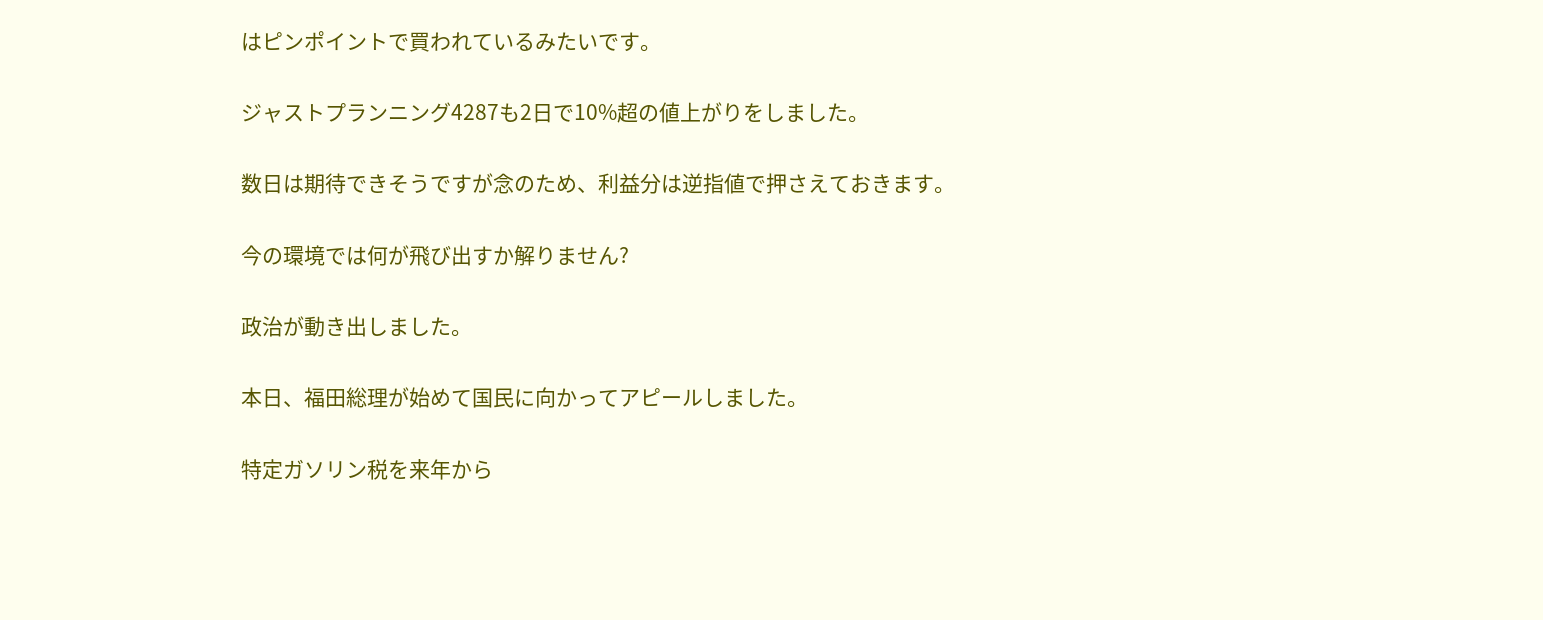はピンポイントで買われているみたいです。

ジャストプランニング4287も2日で10%超の値上がりをしました。

数日は期待できそうですが念のため、利益分は逆指値で押さえておきます。

今の環境では何が飛び出すか解りません?

政治が動き出しました。

本日、福田総理が始めて国民に向かってアピールしました。

特定ガソリン税を来年から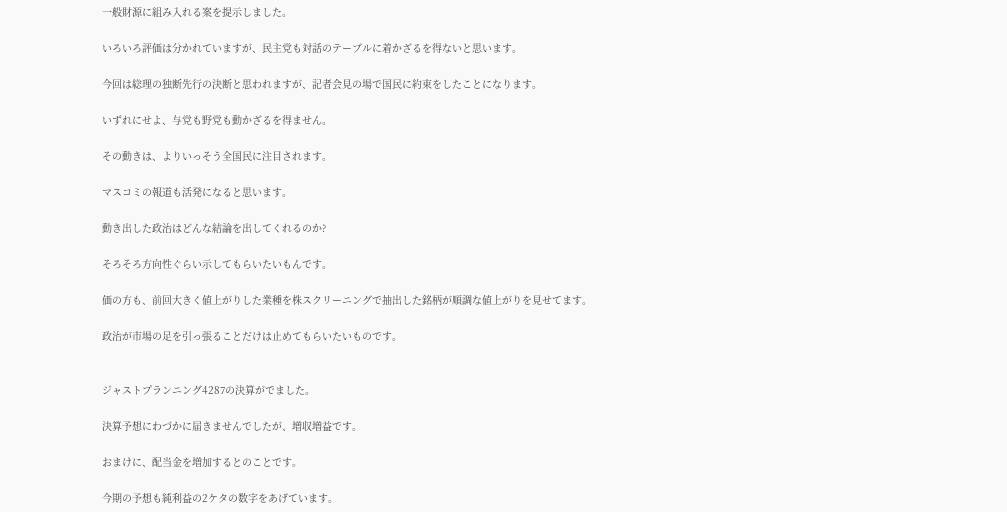一般財源に組み入れる案を提示しました。

いろいろ評価は分かれていますが、民主党も対話のテーブルに着かざるを得ないと思います。

今回は総理の独断先行の決断と思われますが、記者会見の場で国民に約束をしたことになります。

いずれにせよ、与党も野党も動かざるを得ません。

その動きは、よりいっそう全国民に注目されます。

マスコミの報道も活発になると思います。

動き出した政治はどんな結論を出してくれるのか?

そろそろ方向性ぐらい示してもらいたいもんです。

価の方も、前回大きく値上がりした業種を株スクリーニングで抽出した銘柄が順調な値上がりを見せてます。

政治が市場の足を引っ張ることだけは止めてもらいたいものです。


ジャストプランニング4287の決算がでました。

決算予想にわづかに届きませんでしたが、増収増益です。

おまけに、配当金を増加するとのことです。

今期の予想も純利益の2ケタの数字をあげています。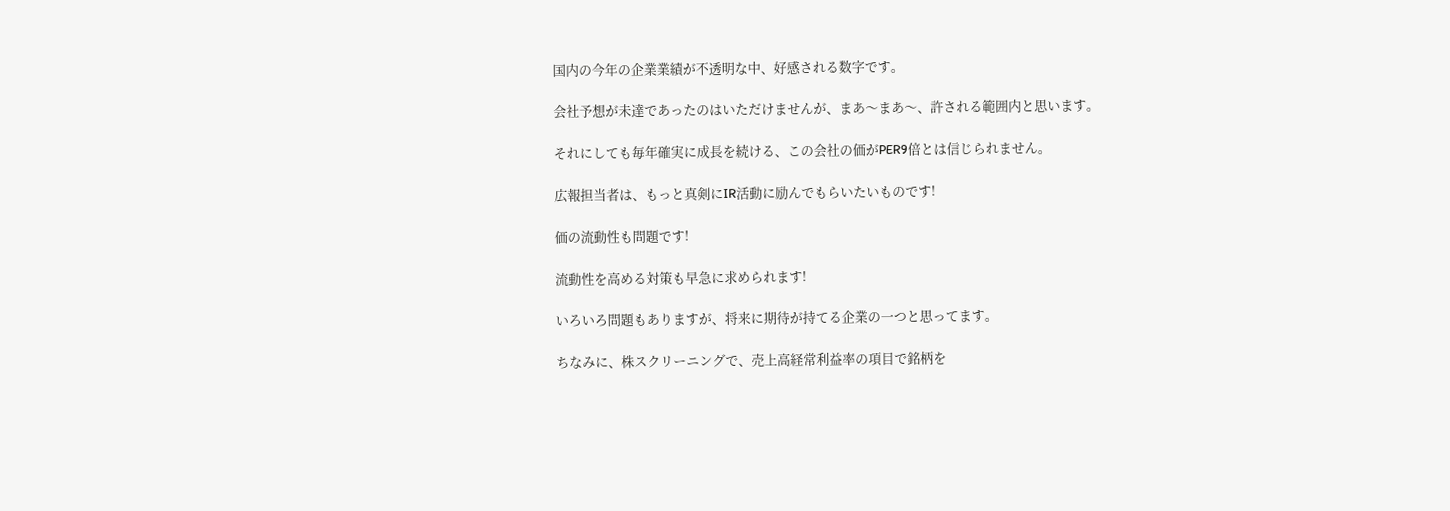国内の今年の企業業績が不透明な中、好感される数字です。

会社予想が未達であったのはいただけませんが、まあ〜まあ〜、許される範囲内と思います。

それにしても毎年確実に成長を続ける、この会社の価がPER9倍とは信じられません。

広報担当者は、もっと真剣にIR活動に励んでもらいたいものです!

価の流動性も問題です!

流動性を高める対策も早急に求められます!

いろいろ問題もありますが、将来に期待が持てる企業の一つと思ってます。

ちなみに、株スクリーニングで、売上高経常利益率の項目で銘柄を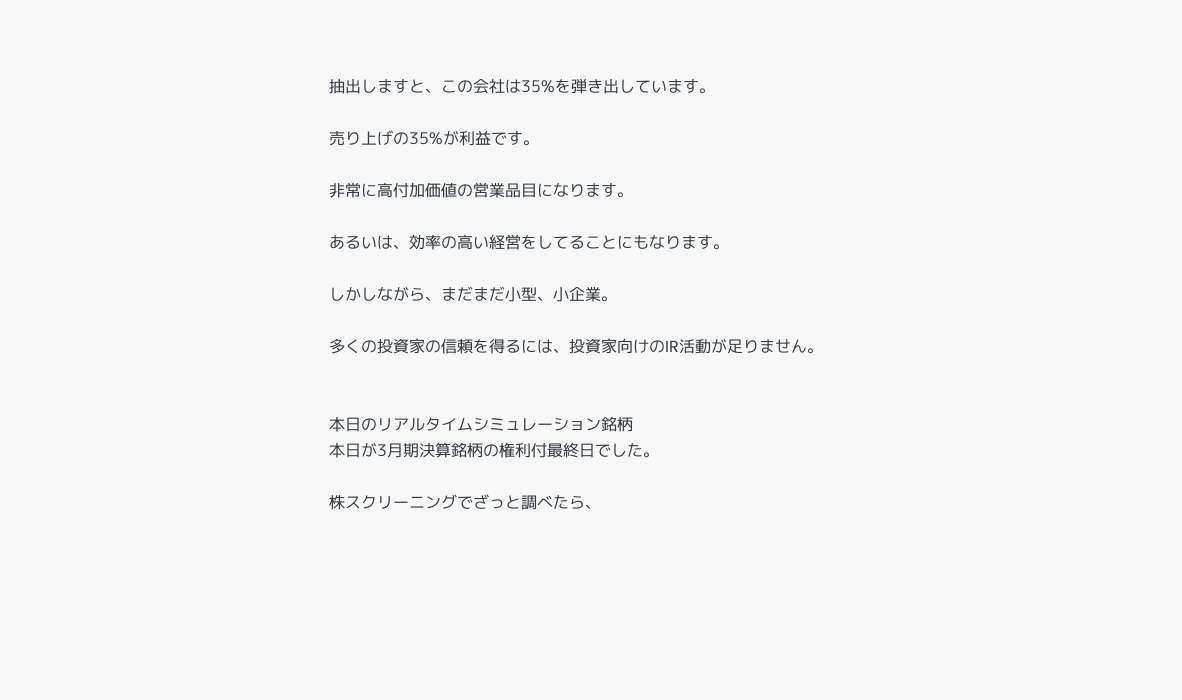抽出しますと、この会社は35%を弾き出しています。

売り上げの35%が利益です。

非常に高付加価値の営業品目になります。

あるいは、効率の高い経営をしてることにもなります。

しかしながら、まだまだ小型、小企業。

多くの投資家の信頼を得るには、投資家向けのIR活動が足りません。


本日のリアルタイムシミュレーション銘柄
本日が3月期決算銘柄の権利付最終日でした。

株スクリーニングでざっと調べたら、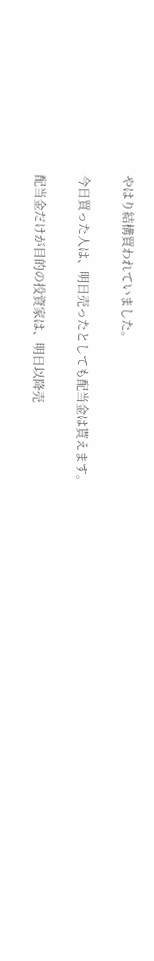やはり結構買われていました。

今日買った人は、明日売ったとしても配当金は貰えます。

配当金だけが目的の投資家は、明日以降売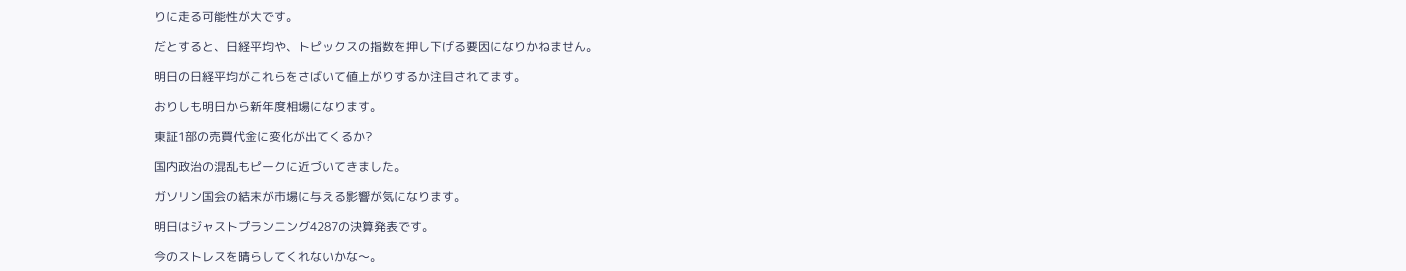りに走る可能性が大です。

だとすると、日経平均や、トピックスの指数を押し下げる要因になりかねません。

明日の日経平均がこれらをさばいて値上がりするか注目されてます。

おりしも明日から新年度相場になります。

東証1部の売買代金に変化が出てくるか?

国内政治の混乱もピークに近づいてきました。

ガソリン国会の結末が市場に与える影響が気になります。

明日はジャストプランニング4287の決算発表です。

今のストレスを晴らしてくれないかな〜。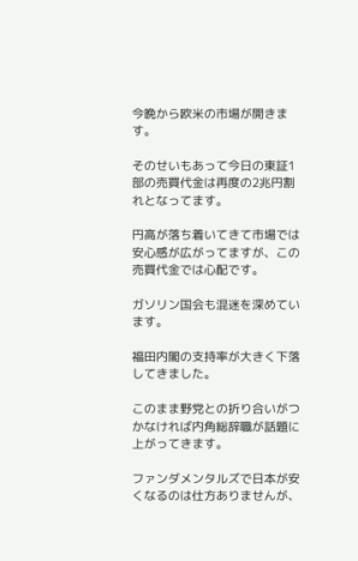今晩から欧米の市場が開きます。

そのせいもあって今日の東証1部の売買代金は再度の2兆円割れとなってます。

円高が落ち着いてきて市場では安心感が広がってますが、この売買代金では心配です。

ガソリン国会も混迷を深めています。

福田内閣の支持率が大きく下落してきました。

このまま野党との折り合いがつかなければ内角総辞職が話題に上がってきます。

ファンダメンタルズで日本が安くなるのは仕方ありませんが、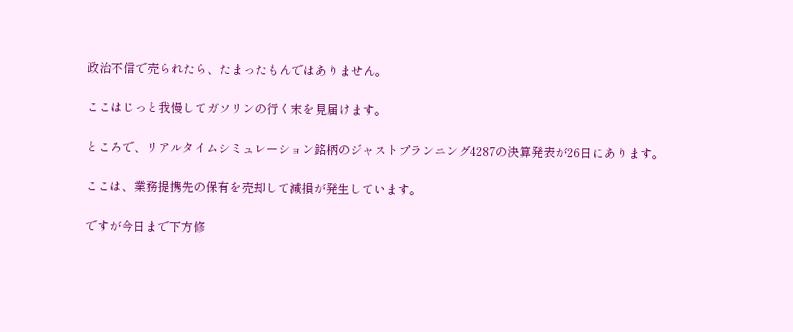政治不信で売られたら、たまったもんではありません。

ここはじっと我慢してガソリンの行く末を見届けます。

ところで、リアルタイムシミュレーション銘柄のジャストプランニング4287の決算発表が26日にあります。

ここは、業務提携先の保有を売却して減損が発生しています。

ですが今日まで下方修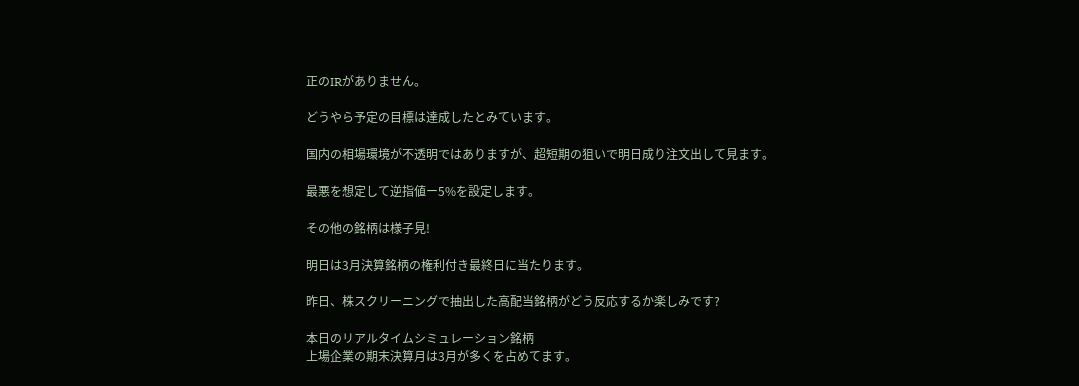正のIRがありません。

どうやら予定の目標は達成したとみています。

国内の相場環境が不透明ではありますが、超短期の狙いで明日成り注文出して見ます。

最悪を想定して逆指値ー5%を設定します。

その他の銘柄は様子見!

明日は3月決算銘柄の権利付き最終日に当たります。

昨日、株スクリーニングで抽出した高配当銘柄がどう反応するか楽しみです?

本日のリアルタイムシミュレーション銘柄
上場企業の期末決算月は3月が多くを占めてます。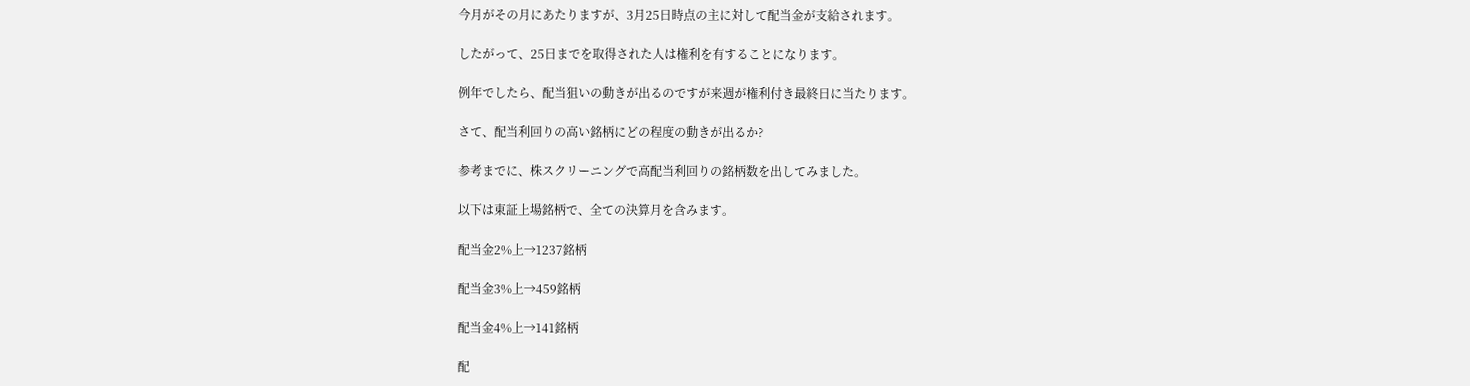今月がその月にあたりますが、3月25日時点の主に対して配当金が支給されます。

したがって、25日までを取得された人は権利を有することになります。

例年でしたら、配当狙いの動きが出るのですが来週が権利付き最終日に当たります。

さて、配当利回りの高い銘柄にどの程度の動きが出るか?

参考までに、株スクリーニングで高配当利回りの銘柄数を出してみました。

以下は東証上場銘柄で、全ての決算月を含みます。

配当金2%上→1237銘柄

配当金3%上→459銘柄

配当金4%上→141銘柄

配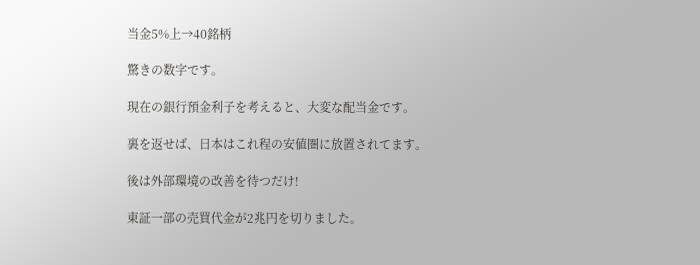当金5%上→40銘柄

驚きの数字です。

現在の銀行預金利子を考えると、大変な配当金です。

裏を返せば、日本はこれ程の安値圏に放置されてます。

後は外部環境の改善を待つだけ!

東証一部の売買代金が2兆円を切りました。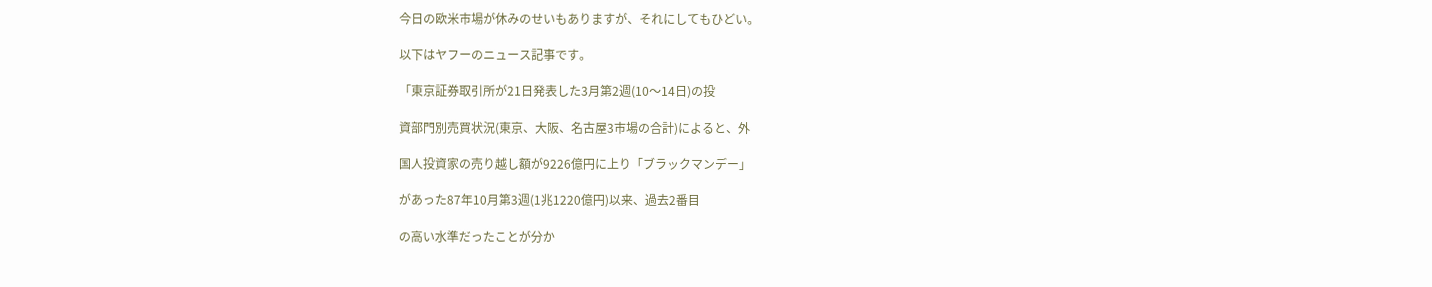今日の欧米市場が休みのせいもありますが、それにしてもひどい。

以下はヤフーのニュース記事です。

「東京証券取引所が21日発表した3月第2週(10〜14日)の投

資部門別売買状況(東京、大阪、名古屋3市場の合計)によると、外

国人投資家の売り越し額が9226億円に上り「ブラックマンデー」

があった87年10月第3週(1兆1220億円)以来、過去2番目

の高い水準だったことが分か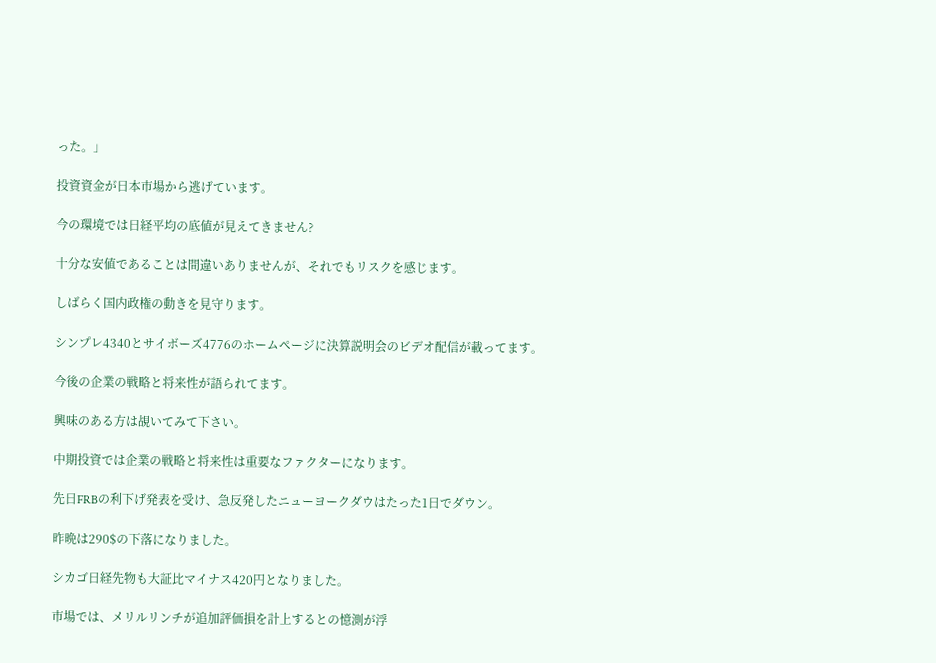った。」

投資資金が日本市場から逃げています。

今の環境では日経平均の底値が見えてきません?

十分な安値であることは間違いありませんが、それでもリスクを感じます。

しばらく国内政権の動きを見守ります。

シンプレ4340とサイボーズ4776のホームページに決算説明会のビデオ配信が載ってます。

今後の企業の戦略と将来性が語られてます。

興味のある方は覘いてみて下さい。

中期投資では企業の戦略と将来性は重要なファクターになります。

先日FRBの利下げ発表を受け、急反発したニューヨークダウはたった1日でダウン。

昨晩は290$の下落になりました。

シカゴ日経先物も大証比マイナス420円となりました。

市場では、メリルリンチが追加評価損を計上するとの憶測が浮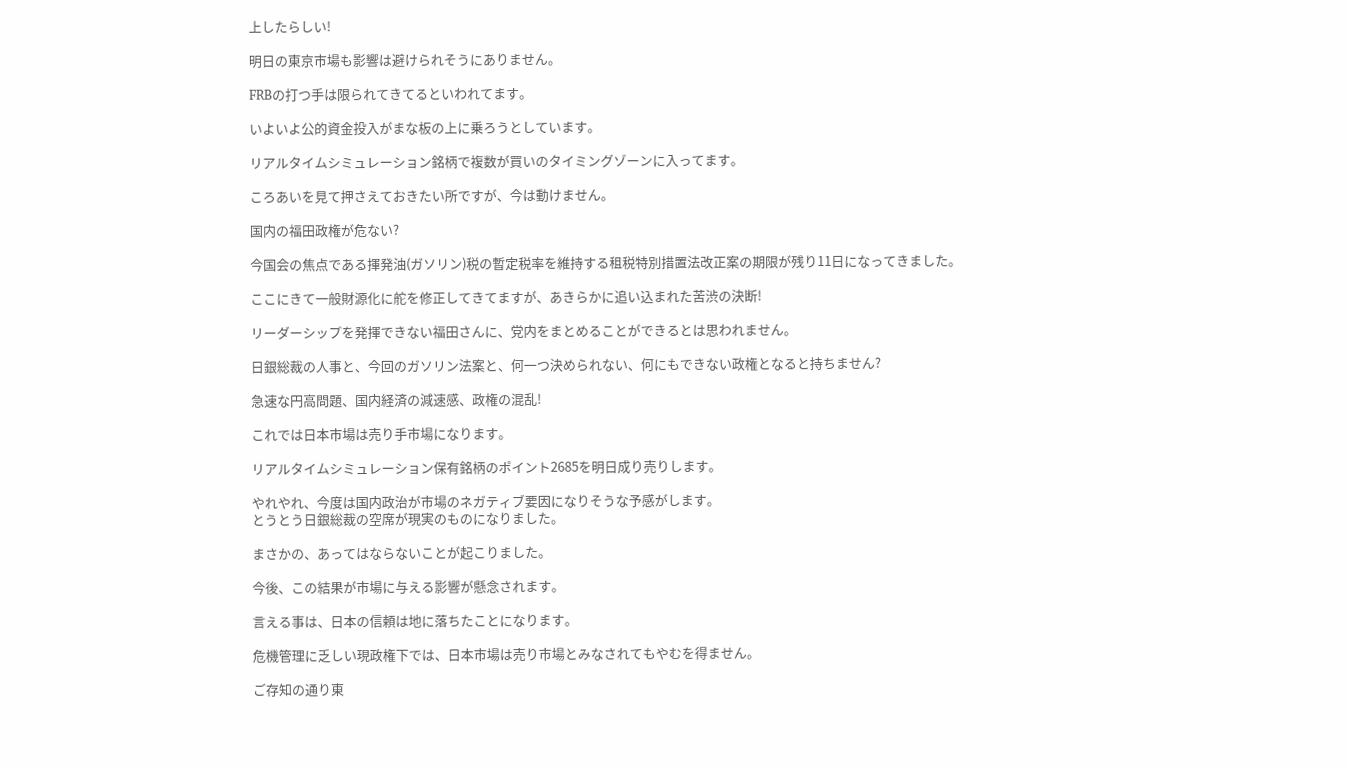上したらしい!

明日の東京市場も影響は避けられそうにありません。

FRBの打つ手は限られてきてるといわれてます。

いよいよ公的資金投入がまな板の上に乗ろうとしています。

リアルタイムシミュレーション銘柄で複数が買いのタイミングゾーンに入ってます。

ころあいを見て押さえておきたい所ですが、今は動けません。

国内の福田政権が危ない?

今国会の焦点である揮発油(ガソリン)税の暫定税率を維持する租税特別措置法改正案の期限が残り11日になってきました。

ここにきて一般財源化に舵を修正してきてますが、あきらかに追い込まれた苦渋の決断!

リーダーシップを発揮できない福田さんに、党内をまとめることができるとは思われません。

日銀総裁の人事と、今回のガソリン法案と、何一つ決められない、何にもできない政権となると持ちません?

急速な円高問題、国内経済の減速感、政権の混乱!

これでは日本市場は売り手市場になります。

リアルタイムシミュレーション保有銘柄のポイント2685を明日成り売りします。

やれやれ、今度は国内政治が市場のネガティブ要因になりそうな予感がします。
とうとう日銀総裁の空席が現実のものになりました。

まさかの、あってはならないことが起こりました。

今後、この結果が市場に与える影響が懸念されます。

言える事は、日本の信頼は地に落ちたことになります。

危機管理に乏しい現政権下では、日本市場は売り市場とみなされてもやむを得ません。

ご存知の通り東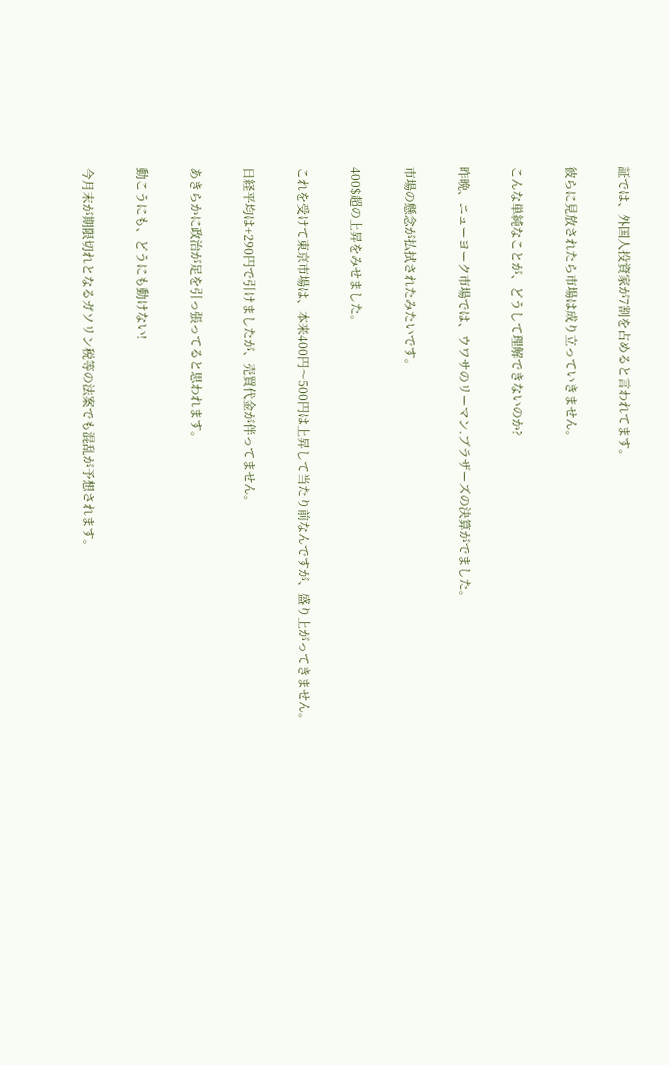証では、外国人投資家が7割を占めると言われてます。

彼らに見放されたら市場は成り立っていきません。

こんな単純なことが、どうして理解できないのか?

昨晩、ニューヨーク市場では、ウワサのリーマン.ブラザーズの決算がでました。

市場の懸念が払拭されたみたいです。

400$超の上昇をみせました。

これを受けて東京市場は、本来400円〜500円は上昇して当たり前なんですが、盛り上がってきません。

日経平均は+290円で引けましたが、売買代金が伴ってません。

あきらかに政治が足を引っ張ってると思われます。

動こうにも、どうにも動けない!

今月末が期限切れとなるガソリン税等の法案でも混乱が予想されます。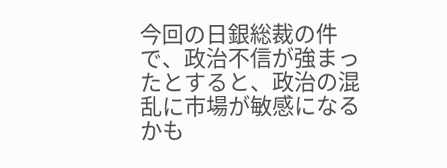今回の日銀総裁の件で、政治不信が強まったとすると、政治の混乱に市場が敏感になるかも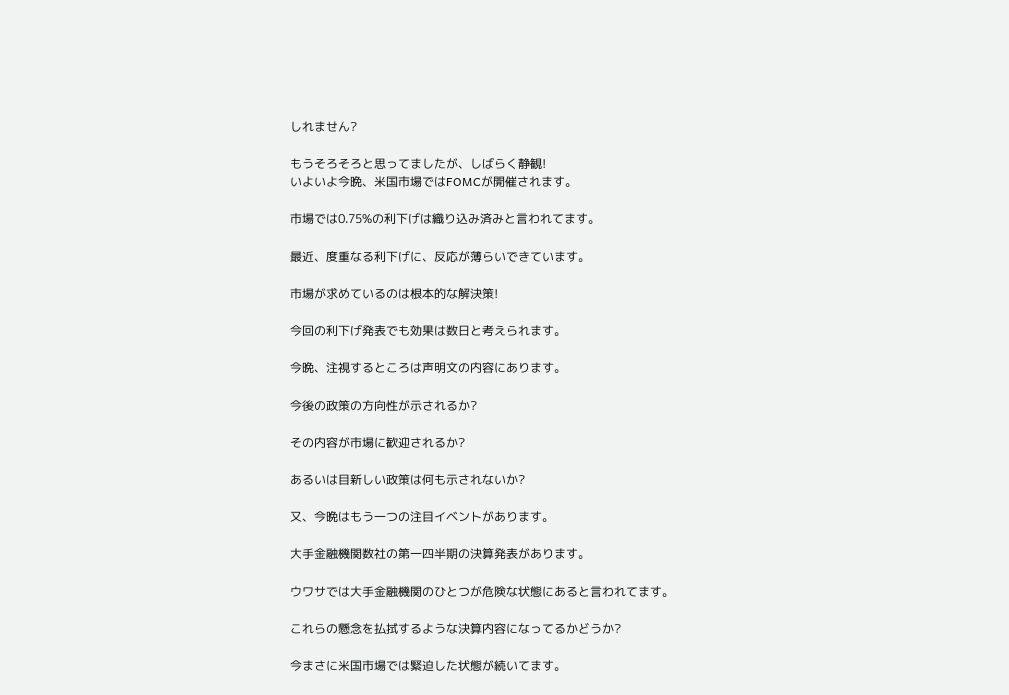しれません?

もうそろそろと思ってましたが、しばらく静観!
いよいよ今晩、米国市場ではFOMCが開催されます。

市場では0.75%の利下げは織り込み済みと言われてます。

最近、度重なる利下げに、反応が薄らいできています。

市場が求めているのは根本的な解決策!

今回の利下げ発表でも効果は数日と考えられます。

今晩、注視するところは声明文の内容にあります。

今後の政策の方向性が示されるか?

その内容が市場に歓迎されるか?

あるいは目新しい政策は何も示されないか?

又、今晩はもう一つの注目イベントがあります。

大手金融機関数社の第一四半期の決算発表があります。

ウワサでは大手金融機関のひとつが危険な状態にあると言われてます。

これらの懸念を払拭するような決算内容になってるかどうか?

今まさに米国市場では緊迫した状態が続いてます。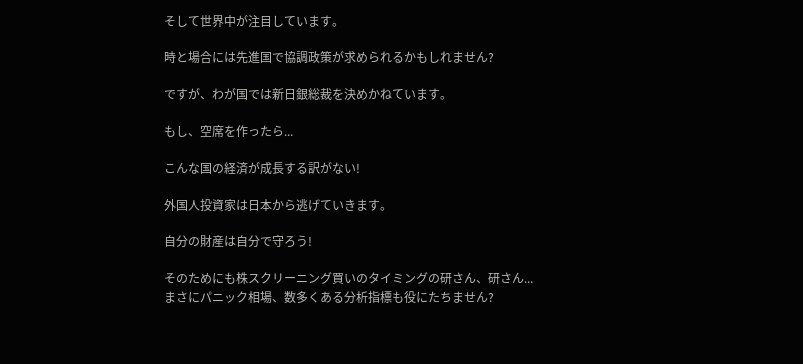そして世界中が注目しています。

時と場合には先進国で協調政策が求められるかもしれません?

ですが、わが国では新日銀総裁を決めかねています。

もし、空席を作ったら...

こんな国の経済が成長する訳がない!

外国人投資家は日本から逃げていきます。

自分の財産は自分で守ろう!

そのためにも株スクリーニング買いのタイミングの研さん、研さん...
まさにパニック相場、数多くある分析指標も役にたちません?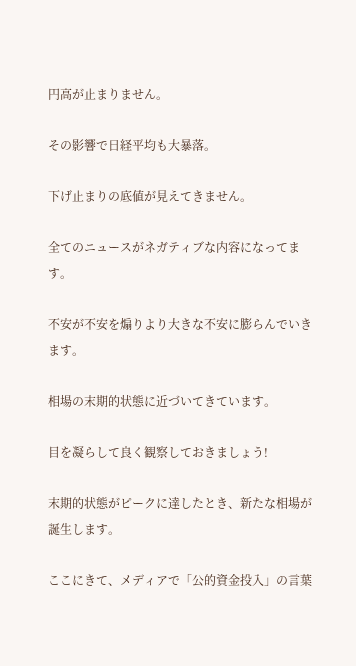円高が止まりません。

その影響で日経平均も大暴落。

下げ止まりの底値が見えてきません。

全てのニュースがネガティブな内容になってます。

不安が不安を煽りより大きな不安に膨らんでいきます。

相場の末期的状態に近づいてきています。

目を凝らして良く観察しておきましょう!

末期的状態がピークに達したとき、新たな相場が誕生します。

ここにきて、メディアで「公的資金投入」の言葉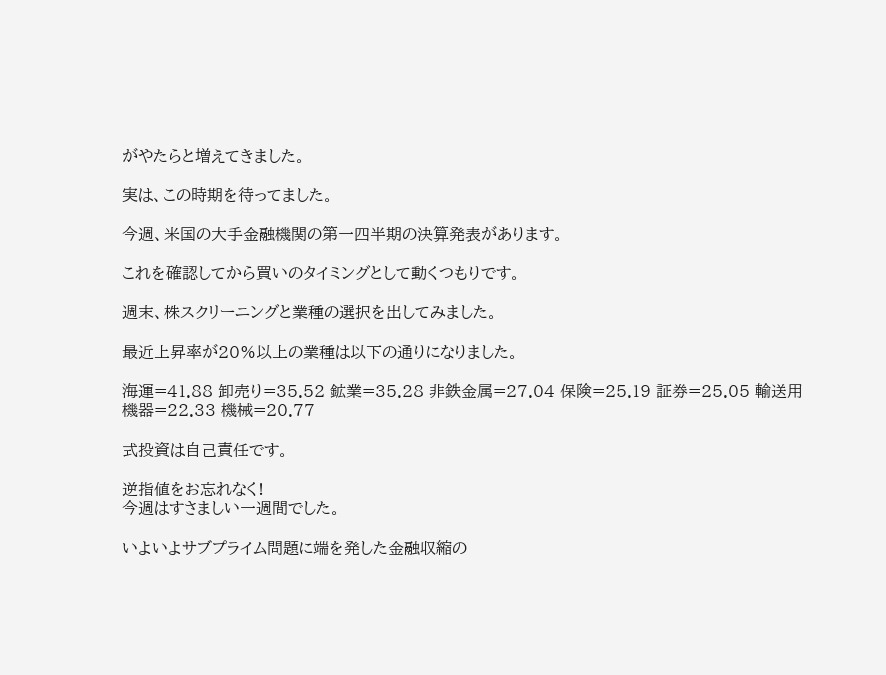がやたらと増えてきました。

実は、この時期を待ってました。

今週、米国の大手金融機関の第一四半期の決算発表があります。

これを確認してから買いのタイミングとして動くつもりです。

週末、株スクリーニングと業種の選択を出してみました。

最近上昇率が20%以上の業種は以下の通りになりました。

海運=41.88 卸売り=35.52 鉱業=35.28 非鉄金属=27.04 保険=25.19 証券=25.05 輸送用機器=22.33 機械=20.77

式投資は自己責任です。

逆指値をお忘れなく!
今週はすさましい一週間でした。

いよいよサブプライム問題に端を発した金融収縮の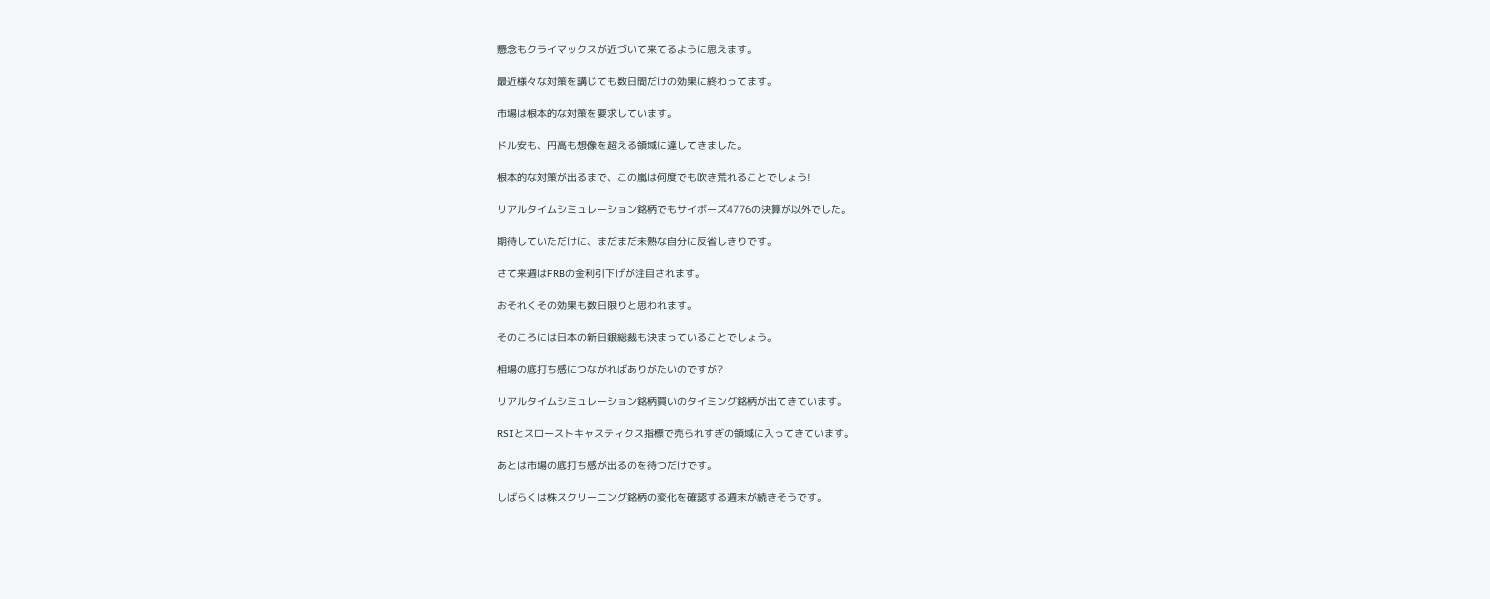懸念もクライマックスが近づいて来てるように思えます。

最近様々な対策を講じても数日間だけの効果に終わってます。

市場は根本的な対策を要求しています。

ドル安も、円高も想像を超える領域に達してきました。

根本的な対策が出るまで、この嵐は何度でも吹き荒れることでしょう!

リアルタイムシミュレーション銘柄でもサイボーズ4776の決算が以外でした。

期待していただけに、まだまだ未熟な自分に反省しきりです。

さて来週はFRBの金利引下げが注目されます。

おそれくその効果も数日限りと思われます。

そのころには日本の新日銀総裁も決まっていることでしょう。

相場の底打ち感につながればありがたいのですが?

リアルタイムシミュレーション銘柄買いのタイミング銘柄が出てきています。

RSIとスローストキャスティクス指標で売られすぎの領域に入ってきています。

あとは市場の底打ち感が出るのを待つだけです。

しばらくは株スクリーニング銘柄の変化を確認する週末が続きそうです。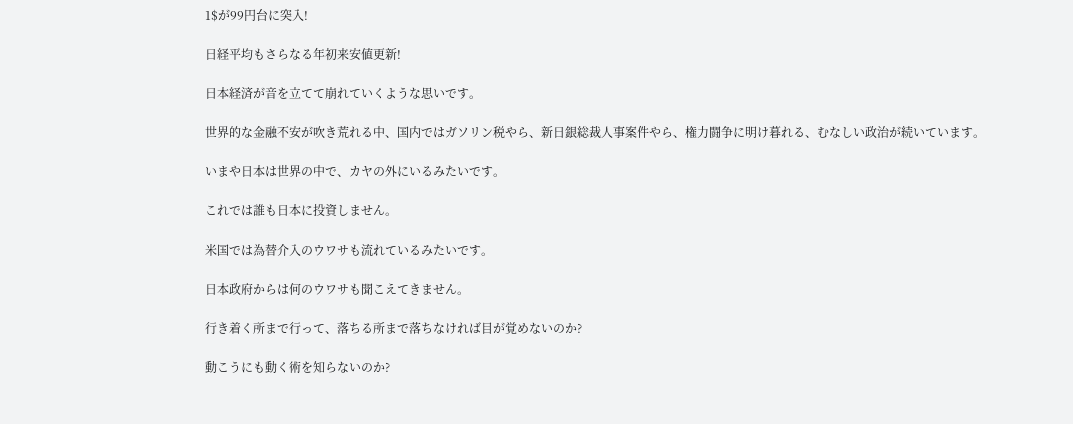1$が99円台に突入!

日経平均もさらなる年初来安値更新!

日本経済が音を立てて崩れていくような思いです。

世界的な金融不安が吹き荒れる中、国内ではガソリン税やら、新日銀総裁人事案件やら、権力闘争に明け暮れる、むなしい政治が続いています。

いまや日本は世界の中で、カヤの外にいるみたいです。

これでは誰も日本に投資しません。

米国では為替介入のウワサも流れているみたいです。

日本政府からは何のウワサも聞こえてきません。

行き着く所まで行って、落ちる所まで落ちなければ目が覚めないのか?

動こうにも動く術を知らないのか?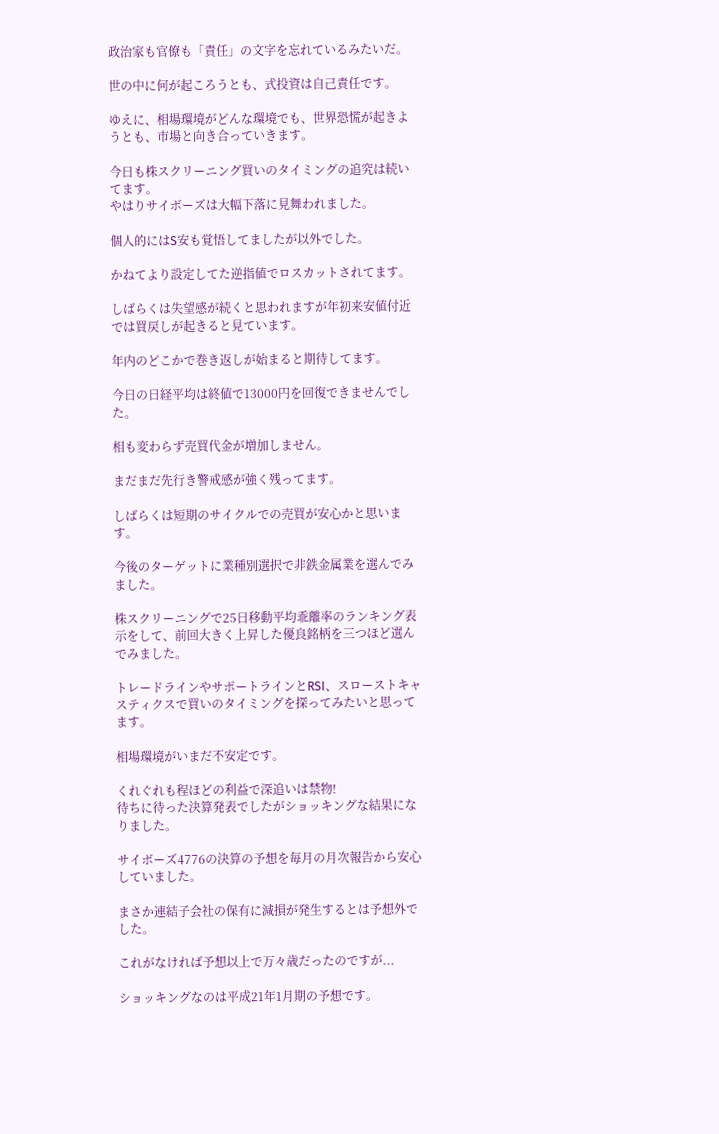政治家も官僚も「責任」の文字を忘れているみたいだ。

世の中に何が起ころうとも、式投資は自己責任です。

ゆえに、相場環境がどんな環境でも、世界恐慌が起きようとも、市場と向き合っていきます。

今日も株スクリーニング買いのタイミングの追究は続いてます。
やはりサイボーズは大幅下落に見舞われました。

個人的にはS安も覚悟してましたが以外でした。

かねてより設定してた逆指値でロスカットされてます。

しばらくは失望感が続くと思われますが年初来安値付近では買戻しが起きると見ています。

年内のどこかで巻き返しが始まると期待してます。

今日の日経平均は終値で13000円を回復できませんでした。

相も変わらず売買代金が増加しません。

まだまだ先行き警戒感が強く残ってます。

しばらくは短期のサイクルでの売買が安心かと思います。

今後のターゲットに業種別選択で非鉄金属業を選んでみました。

株スクリーニングで25日移動平均乖離率のランキング表示をして、前回大きく上昇した優良銘柄を三つほど選んでみました。

トレードラインやサポートラインとRSI、スローストキャスティクスで買いのタイミングを探ってみたいと思ってます。

相場環境がいまだ不安定です。

くれぐれも程ほどの利益で深追いは禁物!
待ちに待った決算発表でしたがショッキングな結果になりました。

サイボーズ4776の決算の予想を毎月の月次報告から安心していました。

まさか連結子会社の保有に減損が発生するとは予想外でした。

これがなければ予想以上で万々歳だったのですが...

ショッキングなのは平成21年1月期の予想です。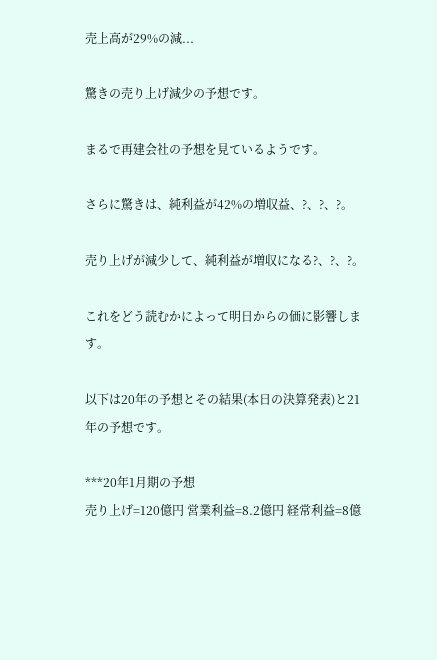売上高が29%の減...

驚きの売り上げ減少の予想です。

まるで再建会社の予想を見ているようです。

さらに驚きは、純利益が42%の増収益、?、?、?。

売り上げが減少して、純利益が増収になる?、?、?。

これをどう読むかによって明日からの価に影響します。

以下は20年の予想とその結果(本日の決算発表)と21年の予想です。

***20年1月期の予想
売り上げ=120億円 営業利益=8.2億円 経常利益=8億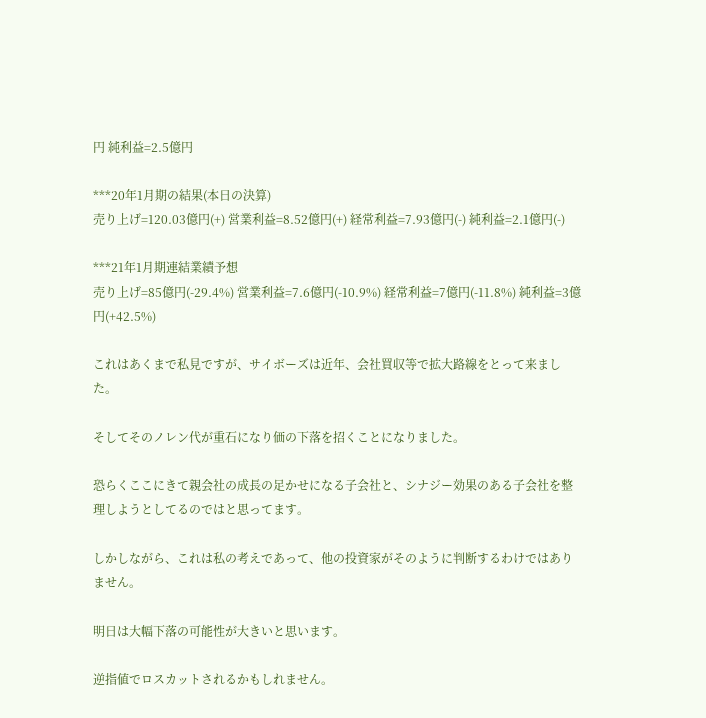円 純利益=2.5億円

***20年1月期の結果(本日の決算)
売り上げ=120.03億円(+) 営業利益=8.52億円(+) 経常利益=7.93億円(-) 純利益=2.1億円(-)

***21年1月期連結業績予想
売り上げ=85億円(-29.4%) 営業利益=7.6億円(-10.9%) 経常利益=7億円(-11.8%) 純利益=3億円(+42.5%)

これはあくまで私見ですが、サイボーズは近年、会社買収等で拡大路線をとって来ました。

そしてそのノレン代が重石になり価の下落を招くことになりました。

恐らくここにきて親会社の成長の足かせになる子会社と、シナジー効果のある子会社を整理しようとしてるのではと思ってます。

しかしながら、これは私の考えであって、他の投資家がそのように判断するわけではありません。

明日は大幅下落の可能性が大きいと思います。

逆指値でロスカットされるかもしれません。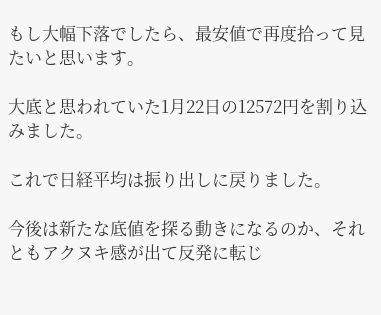もし大幅下落でしたら、最安値で再度拾って見たいと思います。

大底と思われていた1月22日の12572円を割り込みました。

これで日経平均は振り出しに戻りました。

今後は新たな底値を探る動きになるのか、それともアクヌキ感が出て反発に転じ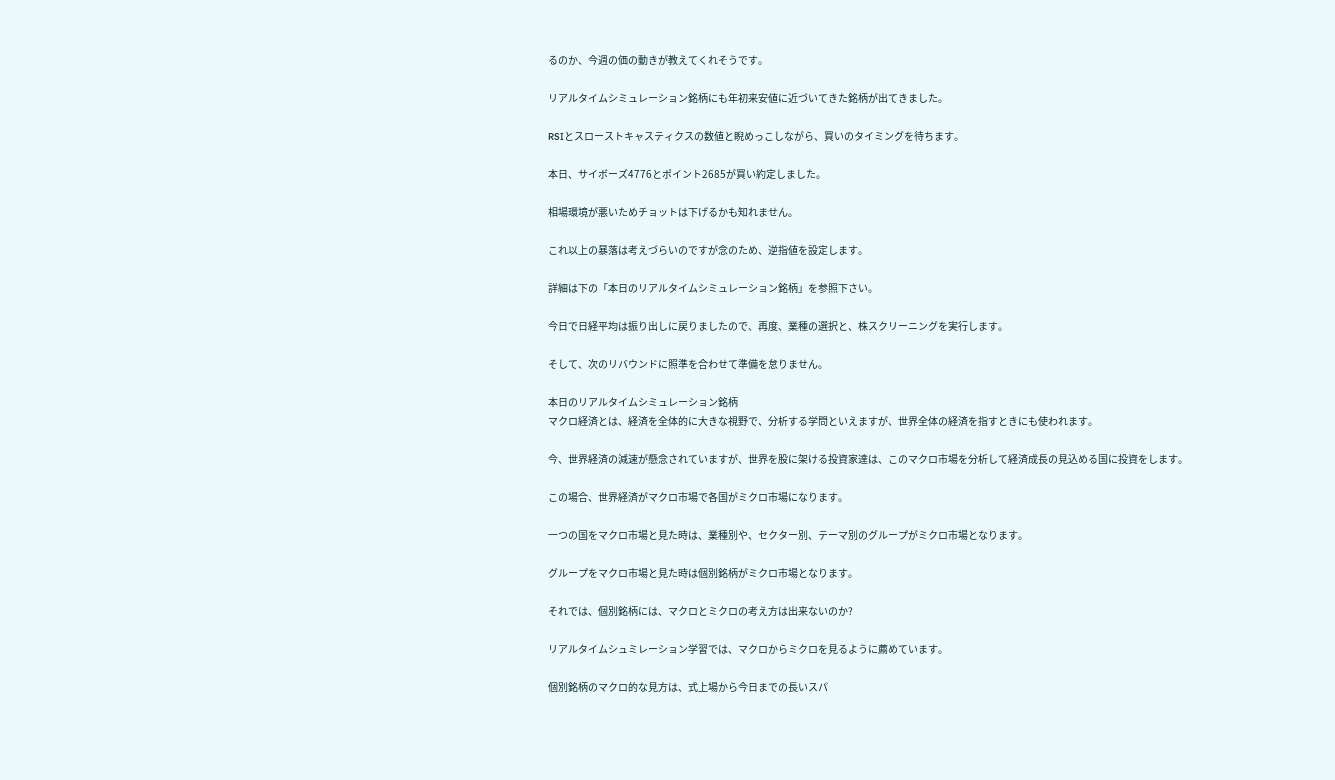るのか、今週の価の動きが教えてくれそうです。

リアルタイムシミュレーション銘柄にも年初来安値に近づいてきた銘柄が出てきました。

RSIとスローストキャスティクスの数値と睨めっこしながら、買いのタイミングを待ちます。

本日、サイボーズ4776とポイント2685が買い約定しました。

相場環境が悪いためチョットは下げるかも知れません。

これ以上の暴落は考えづらいのですが念のため、逆指値を設定します。

詳細は下の「本日のリアルタイムシミュレーション銘柄」を参照下さい。

今日で日経平均は振り出しに戻りましたので、再度、業種の選択と、株スクリーニングを実行します。

そして、次のリバウンドに照準を合わせて準備を怠りません。

本日のリアルタイムシミュレーション銘柄
マクロ経済とは、経済を全体的に大きな視野で、分析する学問といえますが、世界全体の経済を指すときにも使われます。

今、世界経済の減速が懸念されていますが、世界を股に架ける投資家達は、このマクロ市場を分析して経済成長の見込める国に投資をします。

この場合、世界経済がマクロ市場で各国がミクロ市場になります。

一つの国をマクロ市場と見た時は、業種別や、セクター別、テーマ別のグループがミクロ市場となります。

グループをマクロ市場と見た時は個別銘柄がミクロ市場となります。

それでは、個別銘柄には、マクロとミクロの考え方は出来ないのか?

リアルタイムシュミレーション学習では、マクロからミクロを見るように薦めています。

個別銘柄のマクロ的な見方は、式上場から今日までの長いスパ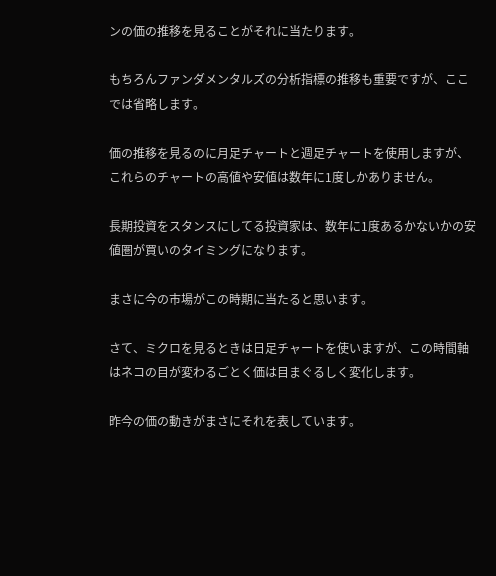ンの価の推移を見ることがそれに当たります。

もちろんファンダメンタルズの分析指標の推移も重要ですが、ここでは省略します。

価の推移を見るのに月足チャートと週足チャートを使用しますが、
これらのチャートの高値や安値は数年に1度しかありません。

長期投資をスタンスにしてる投資家は、数年に1度あるかないかの安値圏が買いのタイミングになります。

まさに今の市場がこの時期に当たると思います。

さて、ミクロを見るときは日足チャートを使いますが、この時間軸はネコの目が変わるごとく価は目まぐるしく変化します。

昨今の価の動きがまさにそれを表しています。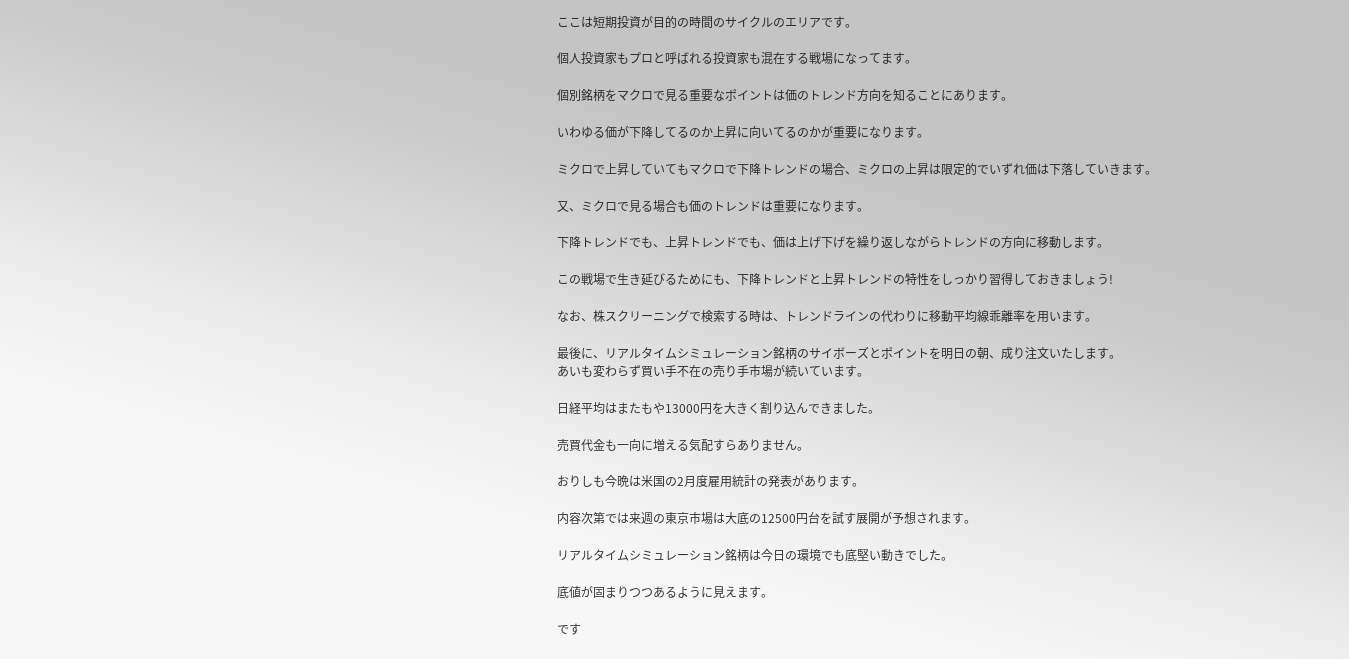ここは短期投資が目的の時間のサイクルのエリアです。

個人投資家もプロと呼ばれる投資家も混在する戦場になってます。

個別銘柄をマクロで見る重要なポイントは価のトレンド方向を知ることにあります。

いわゆる価が下降してるのか上昇に向いてるのかが重要になります。

ミクロで上昇していてもマクロで下降トレンドの場合、ミクロの上昇は限定的でいずれ価は下落していきます。

又、ミクロで見る場合も価のトレンドは重要になります。

下降トレンドでも、上昇トレンドでも、価は上げ下げを繰り返しながらトレンドの方向に移動します。

この戦場で生き延びるためにも、下降トレンドと上昇トレンドの特性をしっかり習得しておきましょう!

なお、株スクリーニングで検索する時は、トレンドラインの代わりに移動平均線乖離率を用います。

最後に、リアルタイムシミュレーション銘柄のサイボーズとポイントを明日の朝、成り注文いたします。
あいも変わらず買い手不在の売り手市場が続いています。

日経平均はまたもや13000円を大きく割り込んできました。

売買代金も一向に増える気配すらありません。

おりしも今晩は米国の2月度雇用統計の発表があります。

内容次第では来週の東京市場は大底の12500円台を試す展開が予想されます。

リアルタイムシミュレーション銘柄は今日の環境でも底堅い動きでした。

底値が固まりつつあるように見えます。

です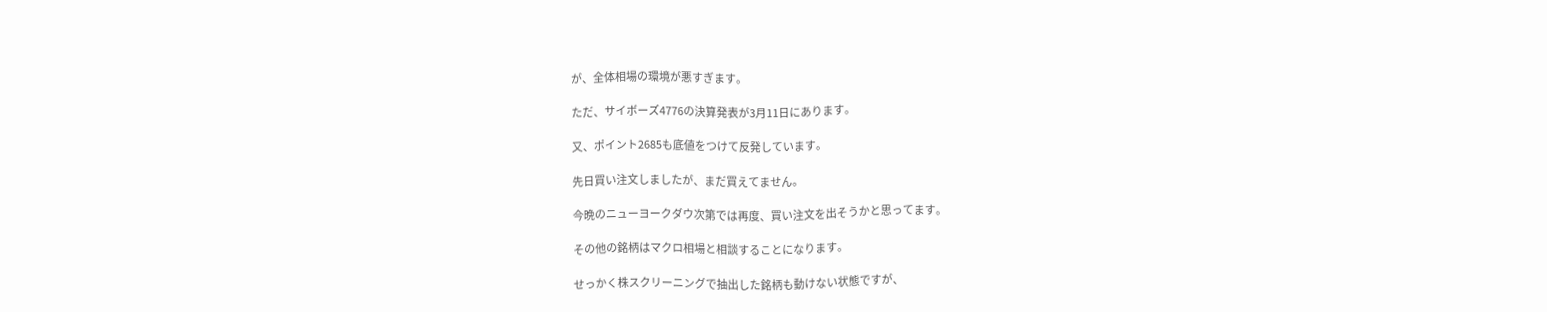が、全体相場の環境が悪すぎます。

ただ、サイボーズ4776の決算発表が3月11日にあります。

又、ポイント2685も底値をつけて反発しています。

先日買い注文しましたが、まだ買えてません。

今晩のニューヨークダウ次第では再度、買い注文を出そうかと思ってます。

その他の銘柄はマクロ相場と相談することになります。

せっかく株スクリーニングで抽出した銘柄も動けない状態ですが、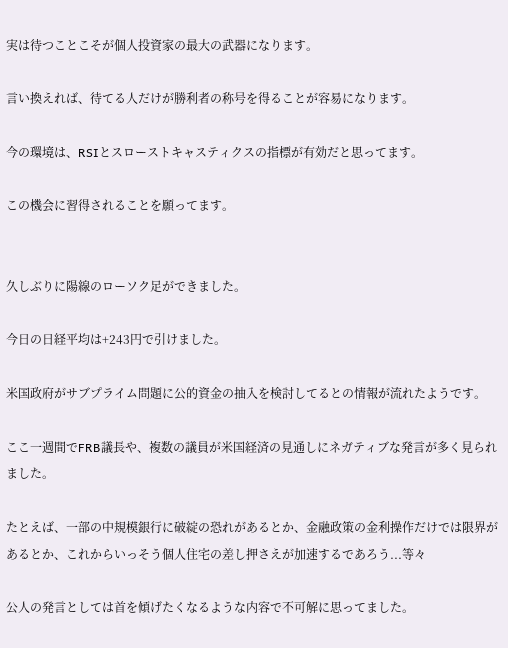実は待つことこそが個人投資家の最大の武器になります。

言い換えれば、待てる人だけが勝利者の称号を得ることが容易になります。

今の環境は、RSIとスローストキャスティクスの指標が有効だと思ってます。

この機会に習得されることを願ってます。


久しぶりに陽線のローソク足ができました。

今日の日経平均は+243円で引けました。

米国政府がサブプライム問題に公的資金の抽入を検討してるとの情報が流れたようです。

ここ一週間でFRB議長や、複数の議員が米国経済の見通しにネガティブな発言が多く見られました。

たとえば、一部の中規模銀行に破綻の恐れがあるとか、金融政策の金利操作だけでは限界があるとか、これからいっそう個人住宅の差し押さえが加速するであろう...等々

公人の発言としては首を傾げたくなるような内容で不可解に思ってました。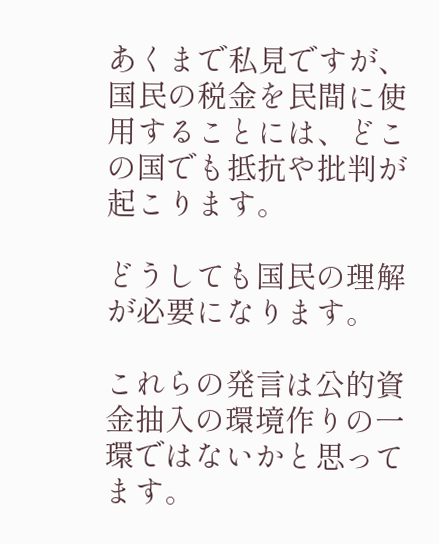あくまで私見ですが、国民の税金を民間に使用することには、どこの国でも抵抗や批判が起こります。

どうしても国民の理解が必要になります。

これらの発言は公的資金抽入の環境作りの一環ではないかと思ってます。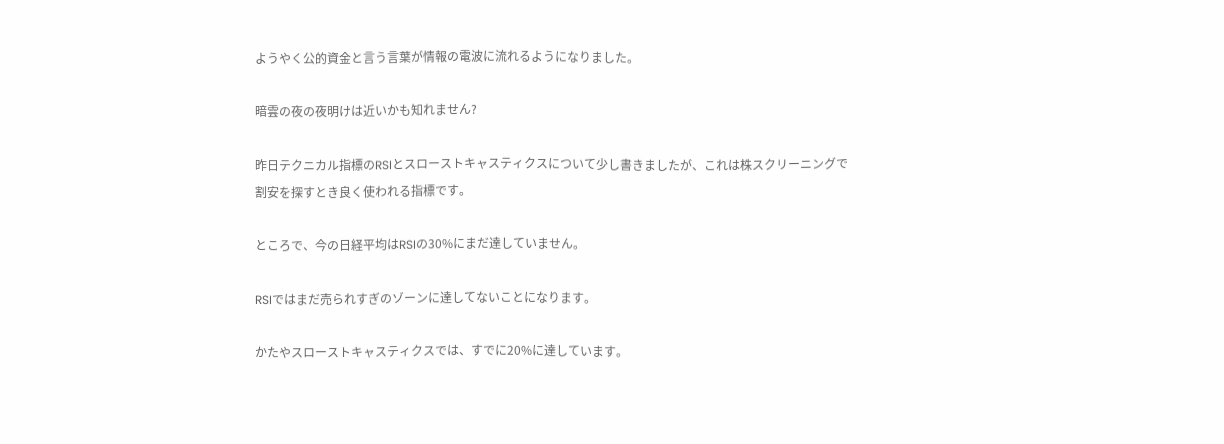ようやく公的資金と言う言葉が情報の電波に流れるようになりました。

暗雲の夜の夜明けは近いかも知れません?

昨日テクニカル指標のRSIとスローストキャスティクスについて少し書きましたが、これは株スクリーニングで割安を探すとき良く使われる指標です。

ところで、今の日経平均はRSIの30%にまだ達していません。

RSIではまだ売られすぎのゾーンに達してないことになります。

かたやスローストキャスティクスでは、すでに20%に達しています。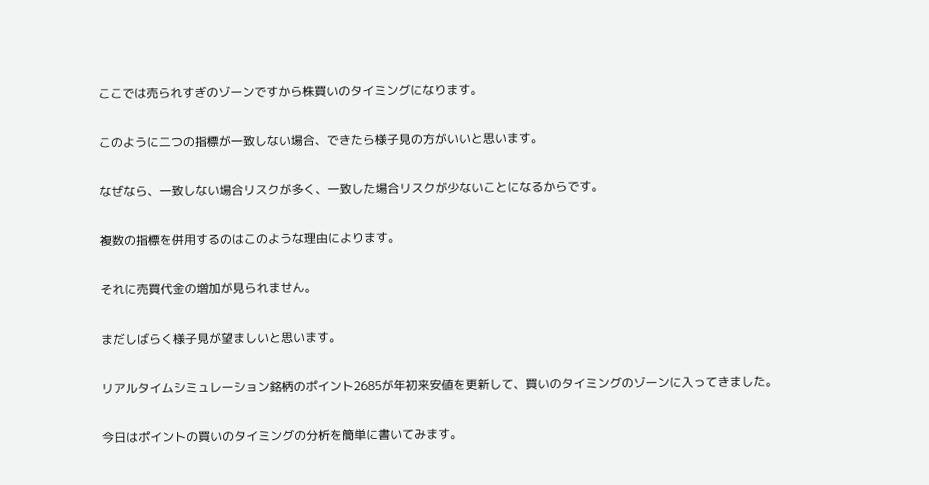ここでは売られすぎのゾーンですから株買いのタイミングになります。

このように二つの指標が一致しない場合、できたら様子見の方がいいと思います。

なぜなら、一致しない場合リスクが多く、一致した場合リスクが少ないことになるからです。

複数の指標を併用するのはこのような理由によります。

それに売買代金の増加が見られません。

まだしばらく様子見が望ましいと思います。

リアルタイムシミュレーション銘柄のポイント2685が年初来安値を更新して、買いのタイミングのゾーンに入ってきました。

今日はポイントの買いのタイミングの分析を簡単に書いてみます。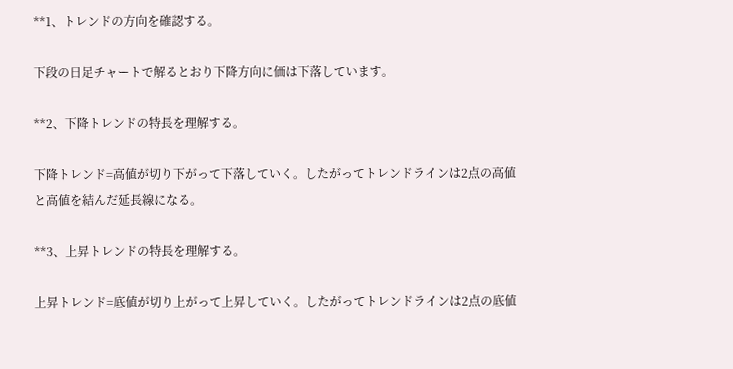**1、トレンドの方向を確認する。

下段の日足チャートで解るとおり下降方向に価は下落しています。

**2、下降トレンドの特長を理解する。

下降トレンド=高値が切り下がって下落していく。したがってトレンドラインは2点の高値と高値を結んだ延長線になる。

**3、上昇トレンドの特長を理解する。

上昇トレンド=底値が切り上がって上昇していく。したがってトレンドラインは2点の底値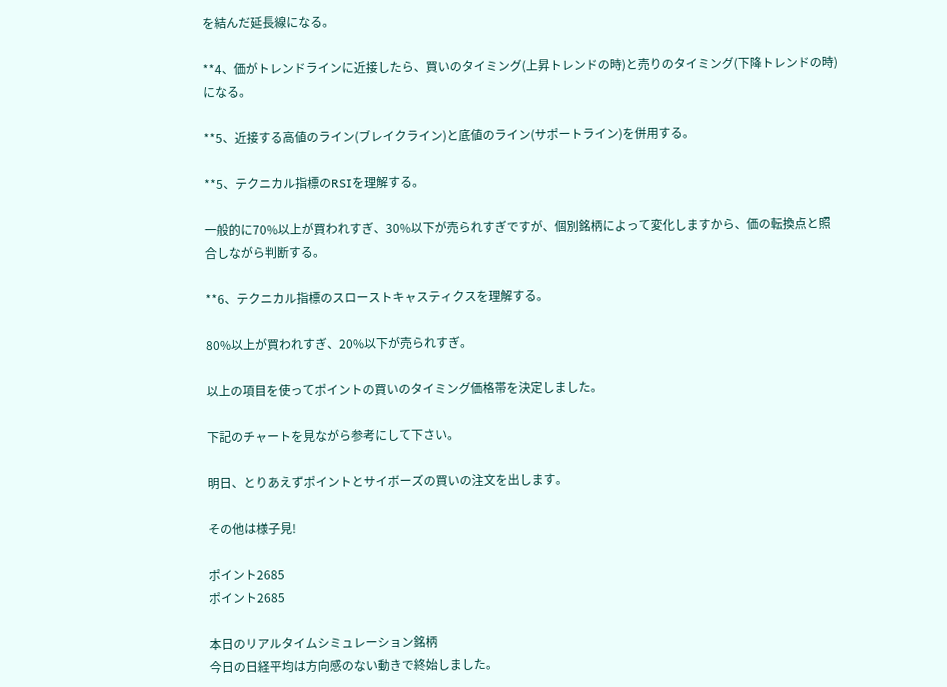を結んだ延長線になる。

**4、価がトレンドラインに近接したら、買いのタイミング(上昇トレンドの時)と売りのタイミング(下降トレンドの時)になる。

**5、近接する高値のライン(ブレイクライン)と底値のライン(サポートライン)を併用する。

**5、テクニカル指標のRSIを理解する。

一般的に70%以上が買われすぎ、30%以下が売られすぎですが、個別銘柄によって変化しますから、価の転換点と照合しながら判断する。

**6、テクニカル指標のスローストキャスティクスを理解する。

80%以上が買われすぎ、20%以下が売られすぎ。

以上の項目を使ってポイントの買いのタイミング価格帯を決定しました。

下記のチャートを見ながら参考にして下さい。

明日、とりあえずポイントとサイボーズの買いの注文を出します。

その他は様子見!

ポイント2685
ポイント2685

本日のリアルタイムシミュレーション銘柄
今日の日経平均は方向感のない動きで終始しました。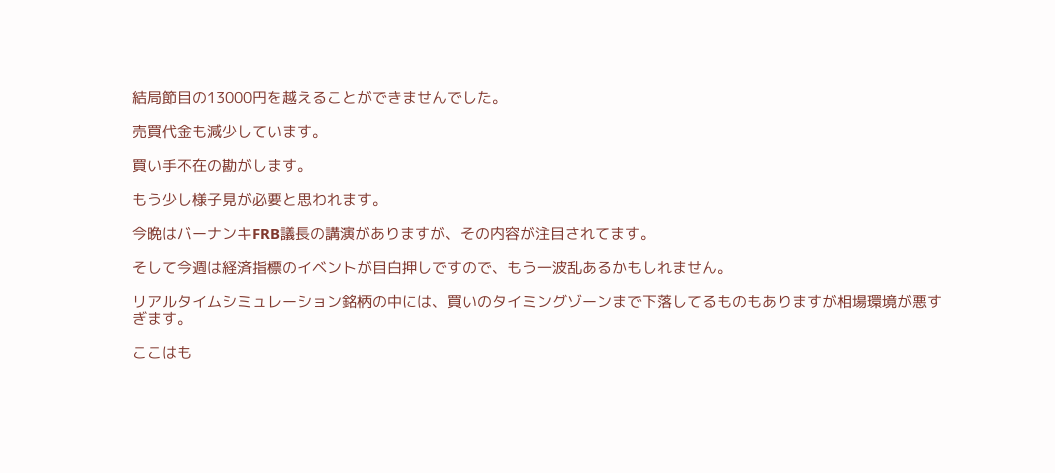結局節目の13000円を越えることができませんでした。

売買代金も減少しています。

買い手不在の勘がします。

もう少し様子見が必要と思われます。

今晩はバーナンキFRB議長の講演がありますが、その内容が注目されてます。

そして今週は経済指標のイベントが目白押しですので、もう一波乱あるかもしれません。

リアルタイムシミュレーション銘柄の中には、買いのタイミングゾーンまで下落してるものもありますが相場環境が悪すぎます。

ここはも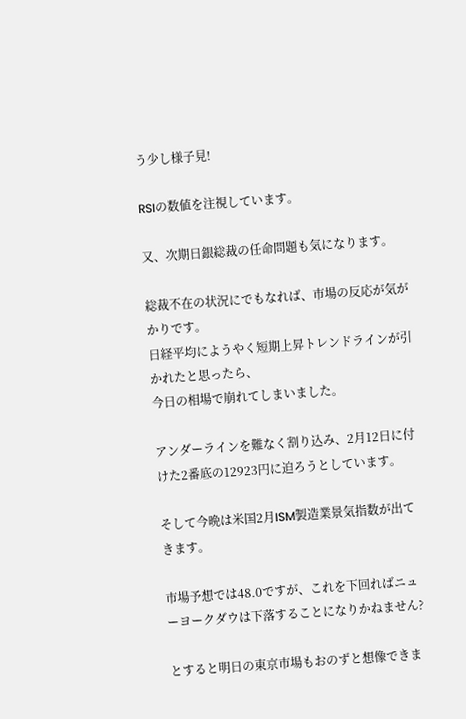う少し様子見!

RSIの数値を注視しています。

又、次期日銀総裁の任命問題も気になります。

総裁不在の状況にでもなれば、市場の反応が気がかりです。
日経平均にようやく短期上昇トレンドラインが引かれたと思ったら、
今日の相場で崩れてしまいました。

アンダーラインを難なく割り込み、2月12日に付けた2番底の12923円に迫ろうとしています。

そして今晩は米国2月ISM製造業景気指数が出てきます。

市場予想では48.0ですが、これを下回ればニューヨークダウは下落することになりかねません?

とすると明日の東京市場もおのずと想像できま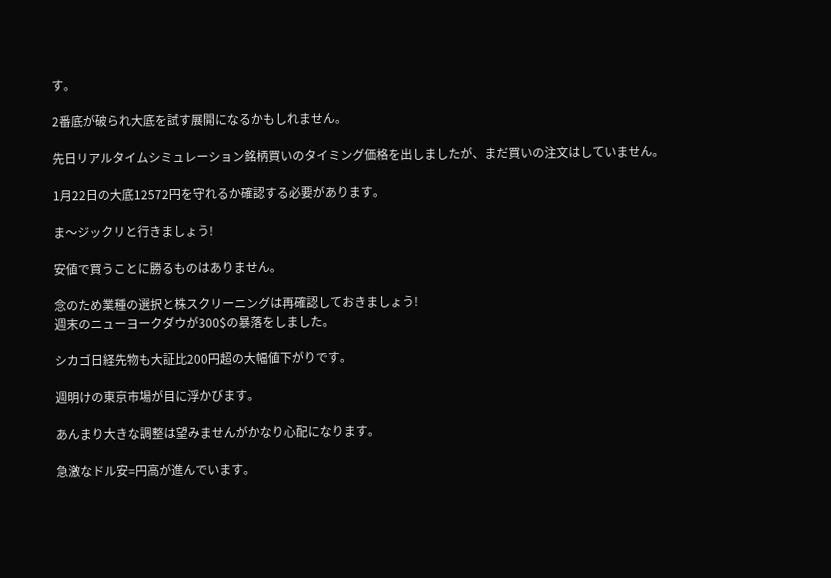す。

2番底が破られ大底を試す展開になるかもしれません。

先日リアルタイムシミュレーション銘柄買いのタイミング価格を出しましたが、まだ買いの注文はしていません。

1月22日の大底12572円を守れるか確認する必要があります。

ま〜ジックリと行きましょう!

安値で買うことに勝るものはありません。

念のため業種の選択と株スクリーニングは再確認しておきましょう!
週末のニューヨークダウが300$の暴落をしました。

シカゴ日経先物も大証比200円超の大幅値下がりです。

週明けの東京市場が目に浮かびます。

あんまり大きな調整は望みませんがかなり心配になります。

急激なドル安=円高が進んでいます。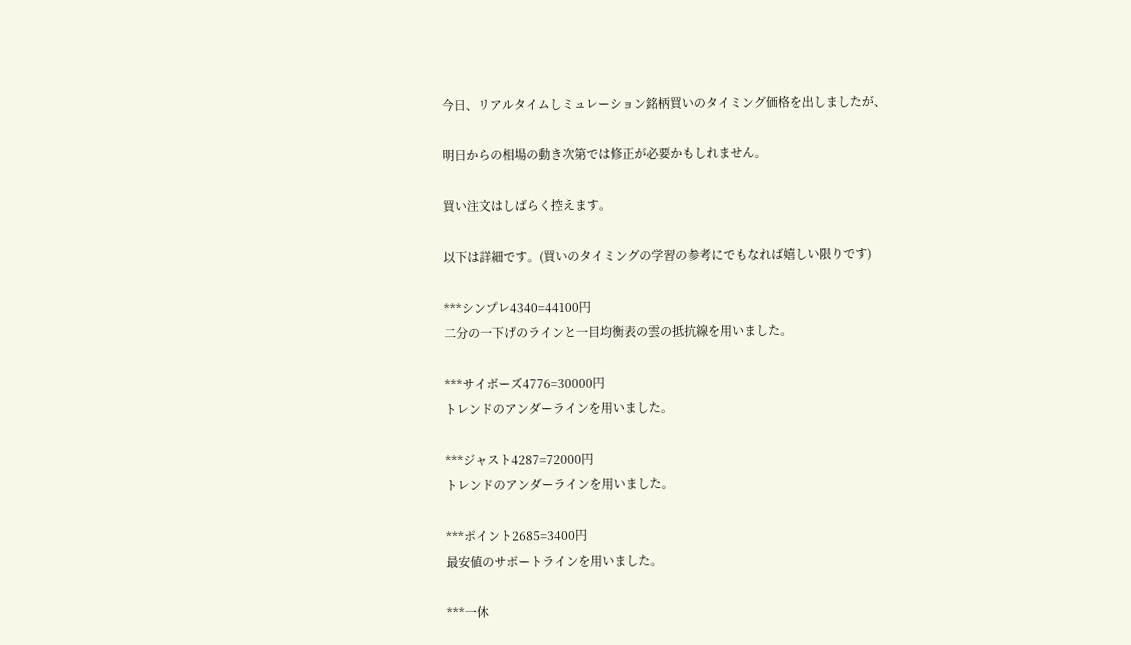今日、リアルタイムしミュレーション銘柄買いのタイミング価格を出しましたが、

明日からの相場の動き次第では修正が必要かもしれません。

買い注文はしばらく控えます。

以下は詳細です。(買いのタイミングの学習の参考にでもなれば嬉しい限りです)

***シンプレ4340=44100円
二分の一下げのラインと一目均衡表の雲の抵抗線を用いました。

***サイボーズ4776=30000円
トレンドのアンダーラインを用いました。

***ジャスト4287=72000円
トレンドのアンダーラインを用いました。

***ポイント2685=3400円
最安値のサポートラインを用いました。

***一休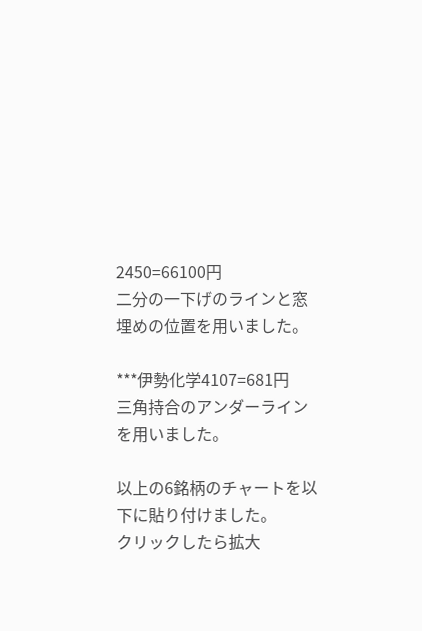2450=66100円
二分の一下げのラインと窓埋めの位置を用いました。

***伊勢化学4107=681円
三角持合のアンダーラインを用いました。

以上の6銘柄のチャートを以下に貼り付けました。
クリックしたら拡大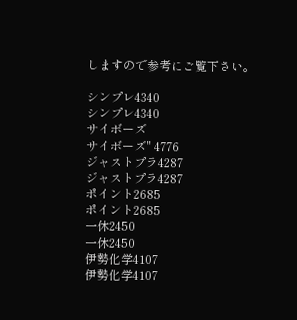しますので参考にご覧下さい。

シンプレ4340
シンプレ4340
サイボーズ
サイボーズ" 4776
ジャストプラ4287
ジャストプラ4287
ポイント2685
ポイント2685
一休2450
一休2450
伊勢化学4107
伊勢化学4107